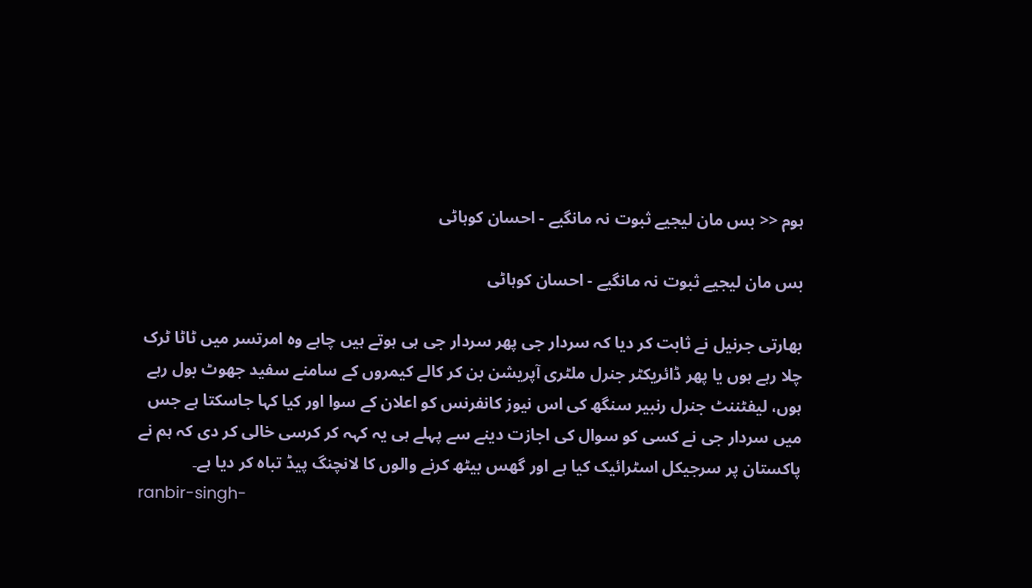ہوم << بس مان لیجیے ثبوت نہ مانگیے - احسان کوہاٹی

بس مان لیجیے ثبوت نہ مانگیے - احسان کوہاٹی

بھارتی جرنیل نے ثابت کر دیا کہ سردار جی پھر سردار جی ہی ہوتے ہیں چاہے وہ امرتسر میں ٹاٹا ٹرک چلا رہے ہوں یا پھر ڈائریکٹر جنرل ملٹری آپریشن بن کر کالے کیمروں کے سامنے سفید جھوٹ بول رہے ہوں، لیفٹننٹ جنرل رنبیر سنگھ کی اس نیوز کانفرنس کو اعلان کے سوا اور کیا کہا جاسکتا ہے جس میں سردار جی نے کسی کو سوال کی اجازت دینے سے پہلے ہی یہ کہہ کر کرسی خالی کر دی کہ ہم نے پاکستان پر سرجیکل اسٹرائیک کیا ہے اور گھس بیٹھ کرنے والوں کا لانچنگ پیڈ تباہ کر دیا ہے۔
ranbir-singh-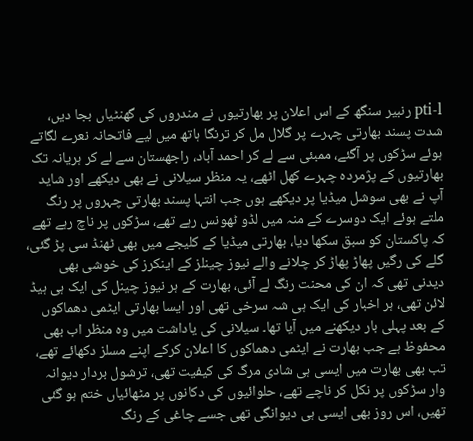pti-l رنبیر سنگھ کے اس اعلان پر بھارتیوں نے مندروں کی گھنٹیاں بجا دیں، شدت پسند بھارتی چہرے پر گلال مل کر ترنگا ہاتھ میں لیے فاتحانہ نعرے لگاتے ہوئے سڑکوں پر آگئے، ممبئی سے لے کر احمد آباد، راجھستان سے لے کر ہریانہ تک بھارتیوں کے پژمردہ چہرے کھل اٹھے، یہ منظر سیلانی نے بھی دیکھے اور شاید آپ نے بھی سوشل میڈیا پر دیکھے ہوں جب انتہا پسند بھارتی چہروں پر رنگ ملتے ہوئے ایک دوسرے کے منہ میں لڈو ٹھونس رہے تھے، سڑکوں پر ناچ رہے تھے کہ پاکستان کو سبق سکھا دیا، بھارتی میڈیا کے کلیجے میں بھی ٹھنڈ سی پڑ گئی، گلے کی رگیں پھاڑ پھاڑ کر چلانے والے نیوز چینلز کے اینکرز کی خوشی بھی دیدنی تھی کہ ان کی محنت رنگ لے آئی، بھارت کے ہر نیوز چینل کی ایک ہی ہیڈ لائن تھی، ہر اخبار کی ایک ہی شہ سرخی تھی اور ایسا بھارتی ایٹمی دھماکوں کے بعد پہلی بار دیکھنے میں آیا تھا۔ سیلانی کی یاداشت میں وہ منظر اب بھی محفوظ ہے جب بھارت نے ایٹمی دھماکوں کا اعلان کرکے اپنے مسلز دکھائے تھے، تب بھی بھارت میں ایسی ہی شادی مرگ کی کیفیت تھی، ترشول بردار دیوانہ وار سڑکوں پر نکل کر ناچے تھے، حلوائیوں کی دکانوں پر مٹھائیاں ختم ہو گئی تھیں، اس روز بھی ایسی ہی دیوانگی تھی جسے چاغی کے رنگ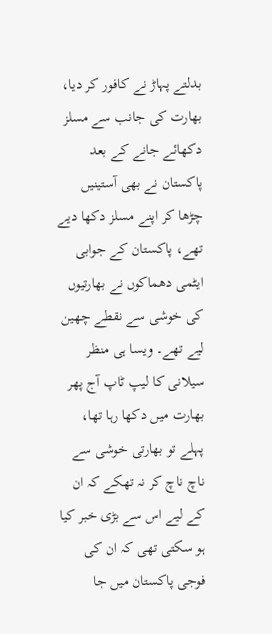بدلتے پہاڑ نے کافور کر دیا، بھارت کی جانب سے مسلز دکھائے جانے کے بعد پاکستان نے بھی آستینیں چڑھا کر اپنے مسلز دکھا دیے تھے، پاکستان کے جوابی ایٹمی دھماکوں نے بھارتیوں کی خوشی سے نقطے چھین لیے تھے۔ ویسا ہی منظر سیلانی کا لیپ ٹاپ آج پھر بھارت میں دکھا رہا تھا، پہلے تو بھارتی خوشی سے ناچ ناچ کر نہ تھکے کہ ان کے لیے اس سے بڑی خبر کیا ہو سکتی تھی کہ ان کی فوجی پاکستان میں جا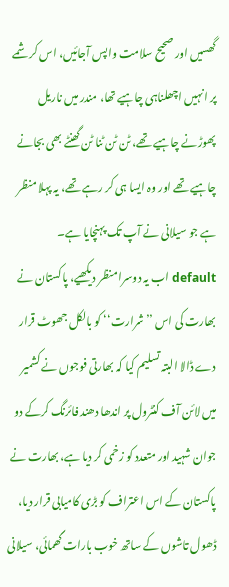گھسیں اور صحیح سلامت واپس آجائیں، اس کرشمے پر انہیں اچھلناہی چاہیے تھا، مندر میں ناریل پھوڑنے چاہیے تھے، ٹن ٹن ٹنا ٹن گھنٹے بھی بجانے چاہیے تھے اور وہ ایسا ہی کر رہے تھے، یہ پہلا منظر ہے جو سیلانی نے آپ تک پہنچایا ہے۔
default اب یہ دوسرا منظر دیکھیے، پاکستان نے بھارت کی اس ’’شرارت‘‘ کو بالکل جھوٹ قرار دے ڈالا البتہ تسلیم کیا کہ بھارتی فوجوں نے کشمیر میں لائن آف کنٹرول پر اندھا دھند فائرنگ کرکے دو جوان شہید اور متعدد کو زخمی کر دیا ہے، بھارت نے پاکستان کے اس اعتراف کو بڑی کامیابی قرار دیا، ڈھول تاشوں کے ساتھ خوب بارات گھمائی، سیلانی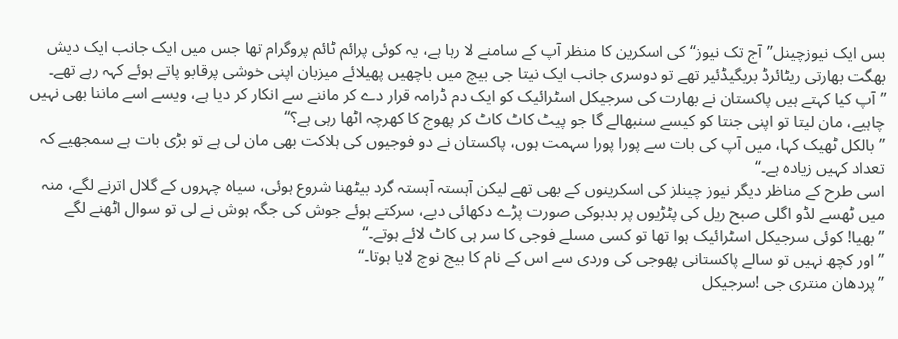بس ایک نیوزچینل’’آج تک نیوز‘‘ کی اسکرین کا منظر آپ کے سامنے لا رہا ہے، یہ کوئی پرائم ٹائم پروگرام تھا جس میں ایک جانب ایک دیش بھگت بھارتی ریٹائرڈ بریگیڈئیر تھے تو دوسری جانب ایک نیتا جی بیچ میں باچھیں پھیلائے میزبان اپنی خوشی پرقابو پاتے ہوئے کہہ رہے تھے۔
’’آپ کیا کہتے ہیں پاکستان نے بھارت کی سرجیکل اسٹرائیک کو ایک دم ڈرامہ قرار دے کر ماننے سے انکار کر دیا ہے، ویسے اسے ماننا بھی نہیں چاہیے، مان لیتا تو اپنی جنتا کو کیسے سنبھالے گا جو پیٹ کاٹ کاٹ کر پھوج کا کھرچہ اٹھا رہی ہے؟‘‘
’’بالکل ٹھیک کہا، میں آپ کی بات سے پورا پورا سہمت ہوں، پاکستان نے دو فوجیوں کی ہلاکت بھی مان لی ہے تو بڑی بات ہے سمجھیے کہ تعداد کہیں زیادہ ہے۔‘‘
اسی طرح کے مناظر دیگر نیوز چینلز کی اسکرینوں کے بھی تھے لیکن آہستہ آہستہ گرد بیٹھنا شروع ہوئی، سیاہ چہروں کے گلال اترنے لگے، منہ میں ٹھسے لڈو اگلی صبح ریل کی پٹڑیوں پر بدبوکی صورت پڑے دکھائی دیے، سرکتے ہوئے جوش کی جگہ ہوش نے لی تو سوال اٹھنے لگے
’’بھیا! کوئی سرجیکل اسٹرائیک ہوا تھا تو کسی مسلے فوجی کا سر ہی کاٹ لائے ہوتے۔‘‘
’’اور کچھ نہیں تو سالے پاکستانی پھوجی کی وردی سے اس کے نام کا بیج نوچ لایا ہوتا۔‘‘
’’پردھان منتری جی !سرجیکل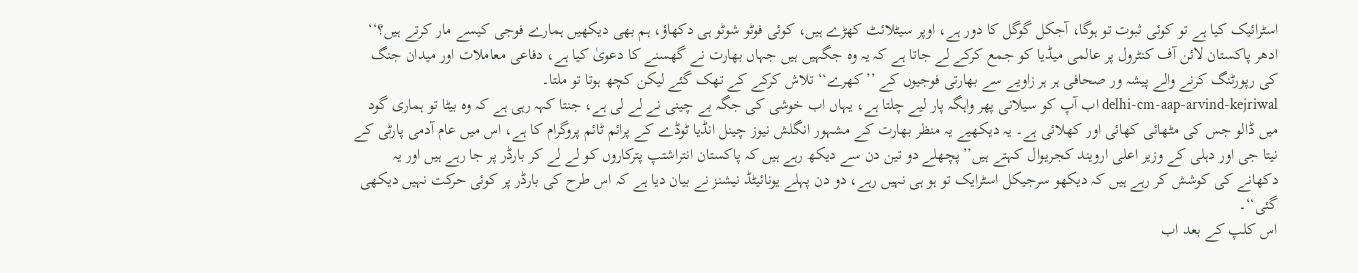اسٹرائیک کیا ہے تو کوئی ثبوت تو ہوگا، آجکل گوگل کا دور ہے، اوپر سیٹلائٹ کھڑے ہیں، کوئی فوٹو شوٹو ہی دکھاؤ، ہم بھی دیکھیں ہمارے فوجی کیسے مار کرتے ہیں؟‘‘
ادھر پاکستان لائن آف کنٹرول پر عالمی میڈیا کو جمع کرکے لے جاتا ہے کہ یہ وہ جگہیں ہیں جہاں بھارت نے گھسنے کا دعویٰ کیا ہے، دفاعی معاملات اور میدان جنگ کی رپورٹنگ کرنے والے پیشہ ور صحافی ہر ہر زاویے سے بھارتی فوجیوں کے ’’کھرے‘‘ تلاش کرکے کے تھک گئے لیکن کچھ ہوتا تو ملتا۔
delhi-cm-aap-arvind-kejriwal اب آپ کو سیلانی پھر واہگہ پار لیے چلتا ہے، یہاں اب خوشی کی جگہ بے چینی نے لے لی ہے، جنتا کہہ رہی ہے کہ وہ بیٹا تو ہماری گود میں ڈالو جس کی مٹھائی کھائی اور کھلائی ہے۔ یہ دیکھیے یہ منظر بھارت کے مشہور انگلش نیوز چینل انڈیا ٹوڈے کے پرائم ٹائم پروگرام کا ہے، اس میں عام آدمی پارٹی کے نیتا جی اور دہلی کے وزیر اعلی ارویند کجریوال کہتے ہیں’’پچھلے دو تین دن سے دیکھ رہے ہیں کہ پاکستان انتراشتپ پترکاروں کو لے لے کر بارڈر پر جا رہے ہیں اور یہ دکھانے کی کوشش کر رہے ہیں کہ دیکھو سرجیکل اسٹرایک تو ہو ہی نہیں رہے، دو دن پہلے یونائیٹڈ نیشنز نے بیان دیا ہے کہ اس طرح کی بارڈر پر کوئی حرکت نہیں دیکھی گئی‘‘۔
اس کلپ کے بعد اب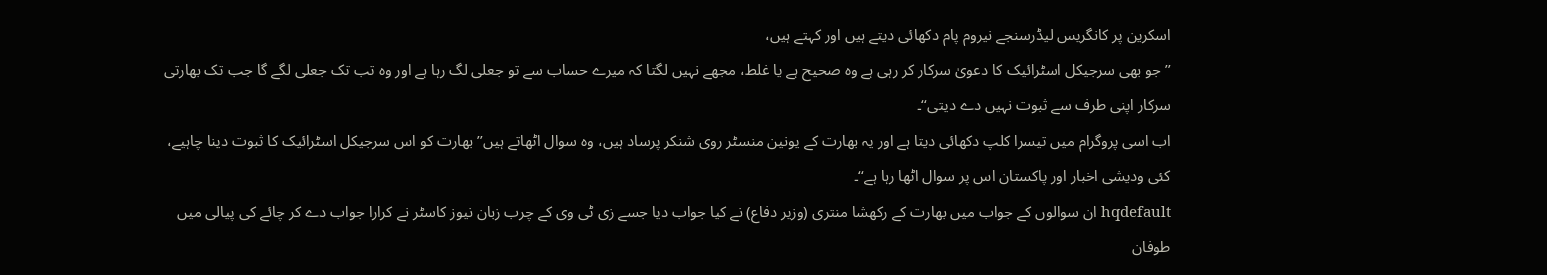اسکرین پر کانگریس لیڈرسنجے نیروم پام دکھائی دیتے ہیں اور کہتے ہیں،
’’جو بھی سرجیکل اسٹرائیک کا دعویٰ سرکار کر رہی ہے وہ صحیح ہے یا غلط، مجھے نہیں لگتا کہ میرے حساب سے تو جعلی لگ رہا ہے اور وہ تب تک جعلی لگے گا جب تک بھارتی سرکار اپنی طرف سے ثبوت نہیں دے دیتی‘‘۔
اب اسی پروگرام میں تیسرا کلپ دکھائی دیتا ہے اور یہ بھارت کے یونین منسٹر روی شنکر پرساد ہیں، وہ سوال اٹھاتے ہیں’’بھارت کو اس سرجیکل اسٹرائیک کا ثبوت دینا چاہیے، کئی ودیشی اخبار اور پاکستان اس پر سوال اٹھا رہا ہے‘‘۔
hqdefault ان سوالوں کے جواب میں بھارت کے رکھشا منتری (وزیر دفاع) نے کیا جواب دیا جسے زی ٹی وی کے چرب زبان نیوز کاسٹر نے کرارا جواب دے کر چائے کی پیالی میں طوفان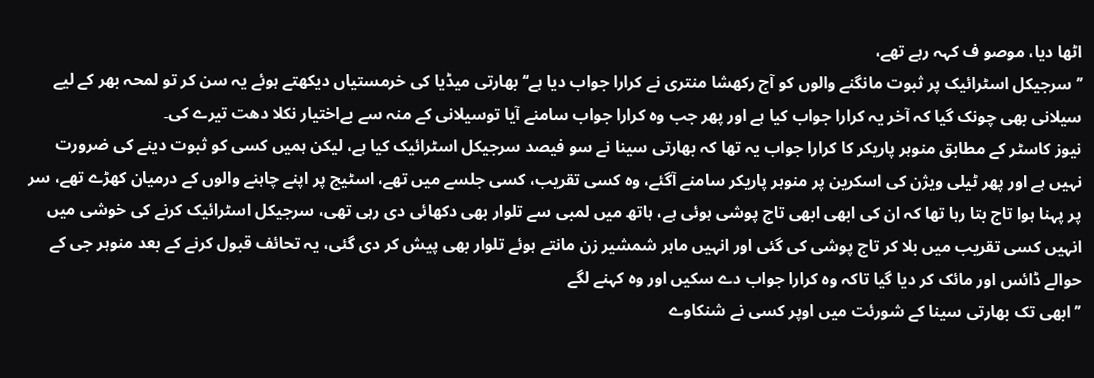اٹھا دیا، موصو ف کہہ رہے تھے،
’’سرجیکل اسٹرائیک پر ثبوت مانگنے والوں کو آج رکھشا منتری نے کرارا جواب دیا ہے‘‘ بھارتی میڈیا کی خرمستیاں دیکھتے ہوئے یہ سن کر تو لمحہ بھر کے لیے سیلانی بھی چونک گیا کہ آخر یہ کرارا جواب کیا ہے اور پھر جب وہ کرارا جواب سامنے آیا توسیلانی کے منہ سے بےاختیار نکلا دھت تیرے کی۔
نیوز کاسٹر کے مطابق منوہر پاریکر کا کرارا جواب یہ تھا کہ بھارتی سینا نے سو فیصد سرجیکل اسٹرائیک کیا ہے، لیکن ہمیں کسی کو ثبوت دینے کی ضرورت نہیں ہے اور پھر ٹیلی ویژن کی اسکرین پر منوہر پاریکر سامنے آگئے، وہ کسی تقریب، کسی جلسے میں تھے، اسٹیج پر اپنے چاہنے والوں کے درمیان کھڑے تھے، سر پر پہنا ہوا تاج بتا رہا تھا کہ ان کی ابھی ابھی تاج پوشی ہوئی ہے، ہاتھ میں لمبی سے تلوار بھی دکھائی دی رہی تھی، سرجیکل اسٹرائیک کرنے کی خوشی میں انہیں کسی تقریب میں بلا کر تاج پوشی کی گئی اور انہیں ماہر شمشیر زن مانتے ہوئے تلوار بھی پیش کر دی گئی، یہ تحائف قبول کرنے کے بعد منوہر جی کے حوالے ڈائس اور مائک کر دیا گیا تاکہ وہ کرارا جواب دے سکیں اور وہ کہنے لگے
’’ابھی تک بھارتی سینا کے شورئت میں اوپر کسی نے شنکاوے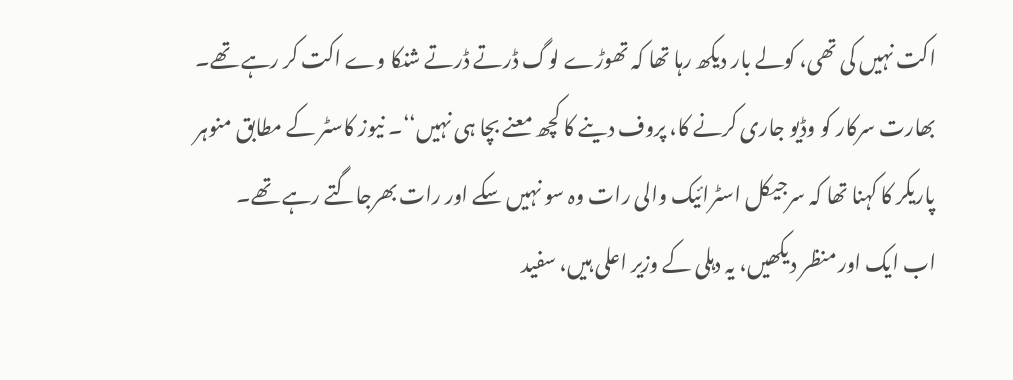اکت نہیں کی تھی، کولے بار دیکھ رہا تھا کہ تھوڑے لوگ ڈرتے ڈرتے شنکا وے اکت کر رہے تھے۔ بھارت سرکار کو وڈیو جاری کرنے کا، پروف دینے کا کچھ معنے بچا ہی نہیں‘‘۔ نیوز کاسٹر کے مطابق منوہر پاریکر کا کہنا تھا کہ سرجیکل اسٹرائیک والی رات وہ سو نہیں سکے اور رات بھرجاگتے رہے تھے۔
اب ایک اور منظر دیکھیں، یہ دہلی کے وزیر اعلی ہیں، سفید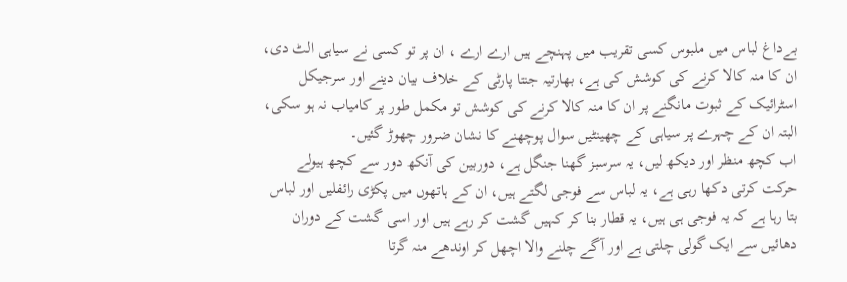بےداغ لباس میں ملبوس کسی تقریب میں پہنچے ہیں ارے ارے ، ان پر تو کسی نے سیاہی الٹ دی، ان کا منہ کالا کرنے کی کوشش کی ہے، بھارتیہ جنتا پارٹی کے خلاف بیان دینے اور سرجیکل اسٹرائیک کے ثبوت مانگنے پر ان کا منہ کالا کرنے کی کوشش تو مکمل طور پر کامیاب نہ ہو سکی، البتہ ان کے چہرے پر سیاہی کے چھینٹیں سوال پوچھنے کا نشان ضرور چھوڑ گئیں۔
اب کچھ منظر اور دیکھ لیں، یہ سرسبز گھنا جنگل ہے، دوربین کی آنکھ دور سے کچھ ہیولے حرکت کرتی دکھا رہی ہے، یہ لباس سے فوجی لگتے ہیں، ان کے ہاتھوں میں پکڑی رائفلیں اور لباس بتا رہا ہے کہ یہ فوجی ہی ہیں، یہ قطار بنا کر کہیں گشت کر رہے ہیں اور اسی گشت کے دوران دھائیں سے ایک گولی چلتی ہے اور آگے چلنے والا اچھل کر اوندھے منہ گرتا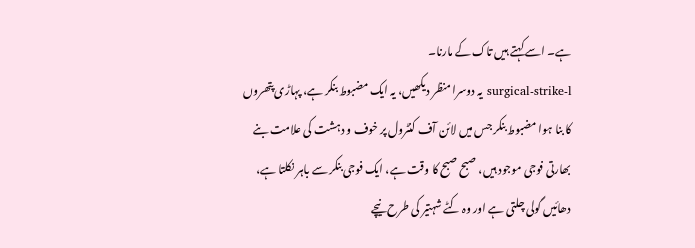ہے۔ اسے کہتے ہیں تاک کے مارنا۔
surgical-strike-l یہ دوسرا منظر دیکھیں، یہ ایک مضبوط بنکر ہے، پہاڑی پتھروں کا بنا ہوا مضبوط بنکر جس میں لائن آف کنٹرول پر خوف و دہشت کی علامت بنے بھارتی فوجی موجود ہیں، صبح صبح کا وقت ہے، ایک فوجی بنکر سے باہر نکلتا ہے، دھائیں گولی چلتی ہے اور وہ کٹے شہتیر کی طرح نیچے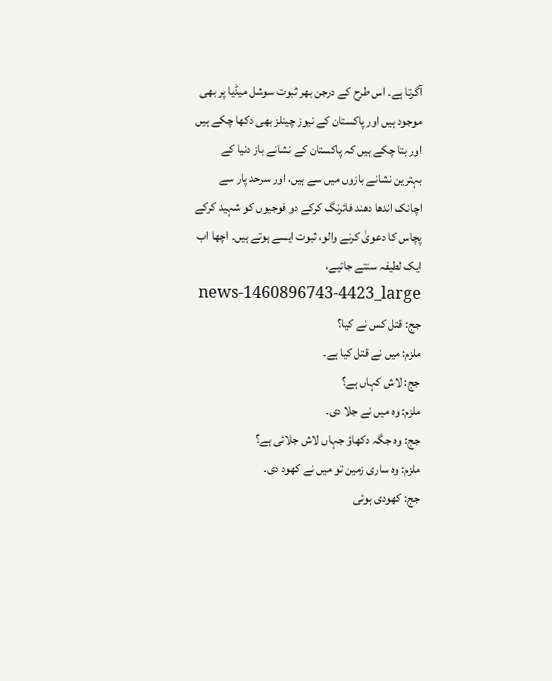آگرتا ہے۔ اس طرح کے درجن بھر ثبوت سوشل میڈیا پر بھی موجود ہیں اور پاکستان کے نیوز چینلز بھی دکھا چکے ہیں اور بتا چکے ہیں کہ پاکستان کے نشانے باز دنیا کے بہترین نشانے بازوں میں سے ہیں، اور سرحد پار سے اچانک اندھا دھند فائرنگ کرکے دو فوجیوں کو شہید کرکے پچاس کا دعویٰ کرنے والو، ثبوت ایسے ہوتے ہیں۔ اچھا اب ایک لطیفہ سنتے جائیے،
news-1460896743-4423_large جج: قتل کس نے کیا؟
ملزم: میں نے قتل کیا ہے۔
جج: لاش کہاں ہے؟
ملزم: وہ میں نے جلا دی۔
جج: وہ جگہ دکھاؤ جہاں لاش جلائی ہے؟
ملزم: وہ ساری زمین تو میں نے کھود دی۔
جج: کھودی ہوئی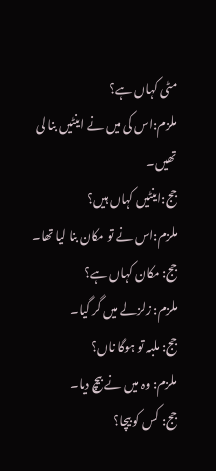مٹی کہاں ہے؟
ملزم:اس کی میں نے اینٹیں بنا لی تھیں۔
جج:اینٹیں کہاں ہیں؟
ملزم:اس نے تو مکان بنا لیا تھا۔
جج: مکان کہاں ہے؟
ملزم: زلزلے میں گر گیا۔
جج: ملبہ تو ہوگا ناں؟
ملزم: وہ میں نے بیچ دیا۔
جج: کس کو بیچا؟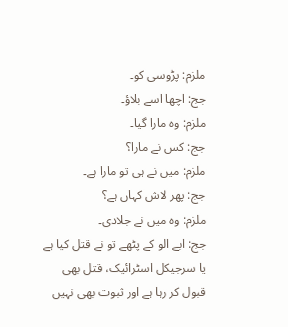ملزم: پڑوسی کو۔
جج: اچھا اسے بلاؤ۔
ملزم: وہ مارا گیا۔
جج: کس نے مارا؟
ملزم: میں نے ہی تو مارا ہے۔
جج: پھر لاش کہاں ہے؟
ملزم: وہ میں نے جلادی۔
جج: ابے الو کے پٹھے تو نے قتل کیا ہے یا سرجیکل اسٹرائیک، قتل بھی قبول کر رہا ہے اور ثبوت بھی نہیں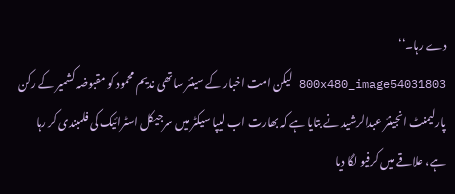دے رہا۔‘‘
800x480_image54031803 لیکن امت اخبار کے سینئر ساتھی ندیم محمود کو مقبوضہ کشمیر کے رکن پارلیمنٹ انجینئر عبدالرشید نے بتایا ہے کہ بھارت اب لیپا سیکٹر میں سرجیکل اسٹرائیک کی فلمبندی کر رہا ہے، علاقے میں کرفیو لگا دیا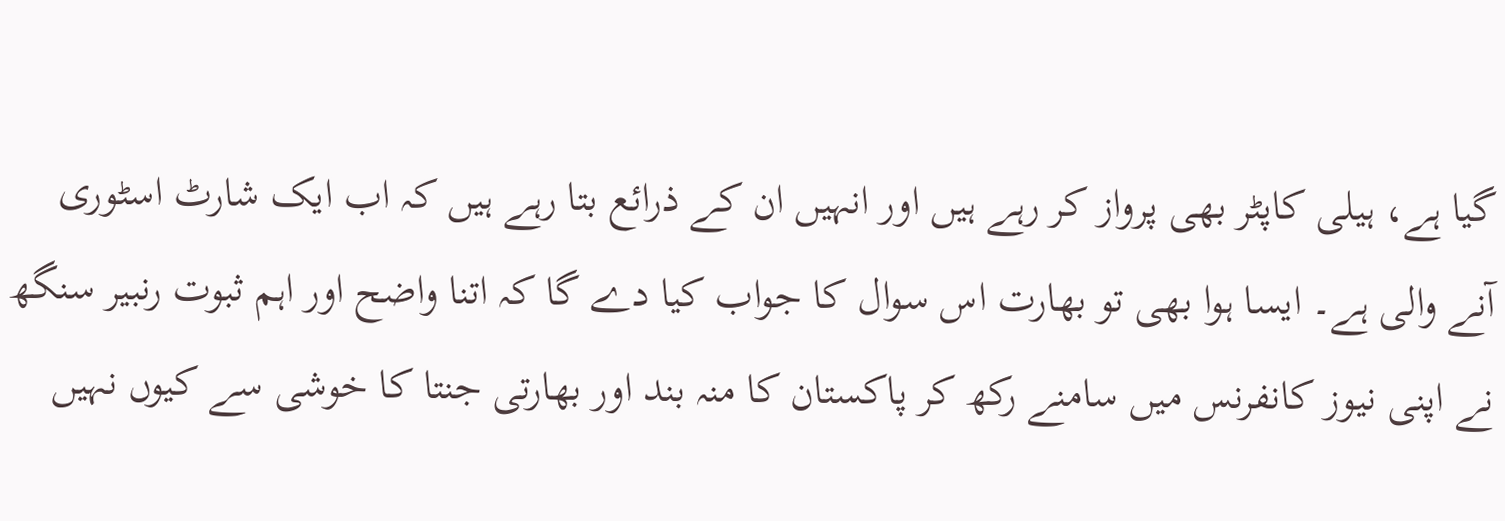گیا ہے، ہیلی کاپٹر بھی پرواز کر رہے ہیں اور انہیں ان کے ذرائع بتا رہے ہیں کہ اب ایک شارٹ اسٹوری آنے والی ہے۔ ایسا ہوا بھی تو بھارت اس سوال کا جواب کیا دے گا کہ اتنا واضح اور اہم ثبوت رنبیر سنگھ نے اپنی نیوز کانفرنس میں سامنے رکھ کر پاکستان کا منہ بند اور بھارتی جنتا کا خوشی سے کیوں نہیں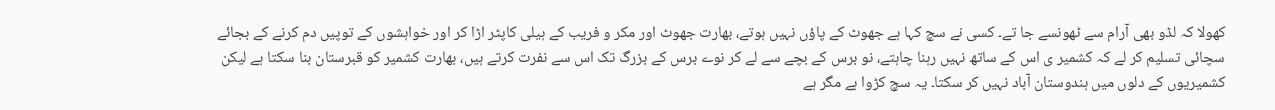کھولا کہ لڈو بھی آرام سے ٹھونسے جا تے۔ کسی نے سچ کہا ہے جھوٹ کے پاؤں نہیں ہوتے، بھارت جھوٹ اور مکر و فریب کے ہیلی کاپٹر اڑا کر اور خواہشوں کے توپیں دم کرنے کے بجائے سچائی تسلیم کر لے کہ کشمیر ی اس کے ساتھ نہیں رہنا چاہتے، نو برس کے بچے سے لے کر نوے برس کے بزرگ تک اس سے نفرت کرتے ہیں، بھارت کشمیر کو قبرستان بنا سکتا ہے لیکن کشمیریوں کے دلوں میں ہندوستان آباد نہیں کر سکتا۔ یہ سچ کڑوا ہے مگر ہے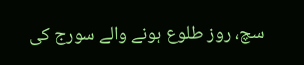سچ، روز طلوع ہونے والے سورج کی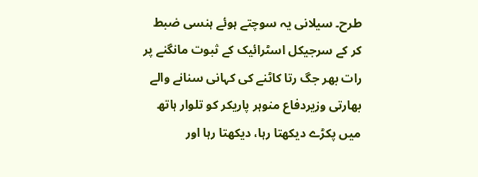طرح۔ سیلانی یہ سوچتے ہوئے ہنسی ضبط کر کے سرجیکل اسٹرائیک کے ثبوت مانگنے پر رات بھر جگ رتا کاٹنے کی کہانی سنانے والے بھارتی وزیردفاع منوہر پاریکر کو تلوار ہاتھ میں پکڑے دیکھتا رہا، دیکھتا رہا اور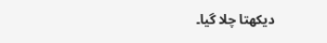دیکھتا چلا گیا۔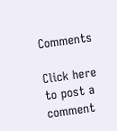Comments

Click here to post a comment